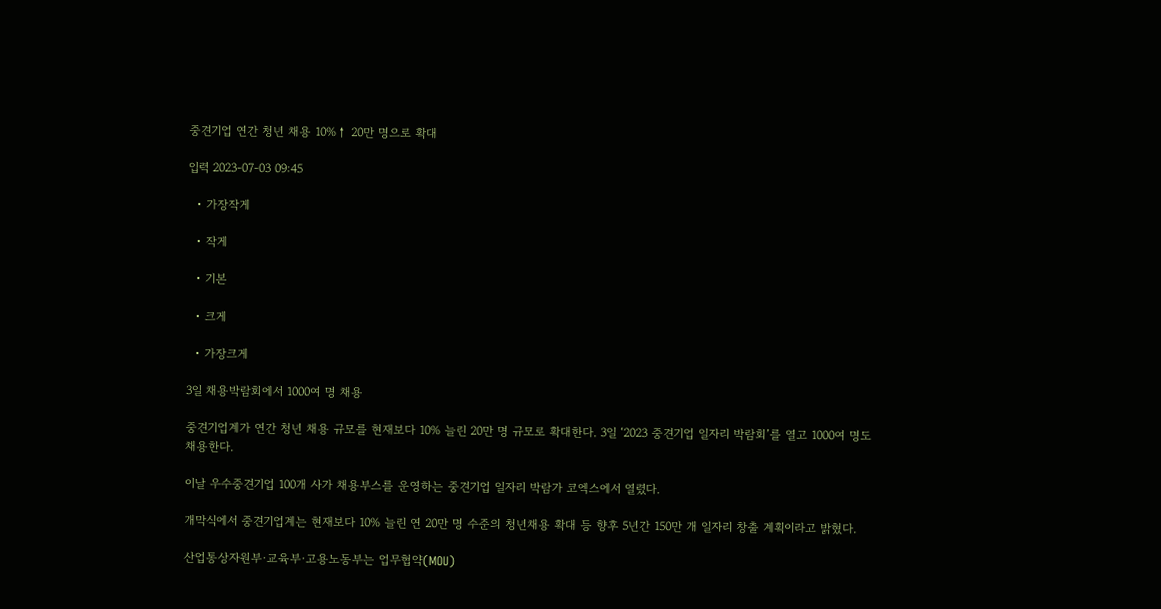중견기업 연간 청년 채용 10%↑ 20만 명으로 확대

입력 2023-07-03 09:45

  • 가장작게

  • 작게

  • 기본

  • 크게

  • 가장크게

3일 채용박람회에서 1000여 명 채용

중견기업계가 연간 청년 채용 규모를 현재보다 10% 늘린 20만 명 규모로 확대한다. 3일 ‘2023 중견기업 일자리 박람회’를 열고 1000여 명도 채용한다.

이날 우수중견기업 100개 사가 채용부스를 운영하는 중견기업 일자리 박람가 코엑스에서 열렸다.

개막식에서 중견기업계는 현재보다 10% 늘린 연 20만 명 수준의 청년채용 확대 등 향후 5년간 150만 개 일자리 창출 계획이라고 밝혔다.

산업통상자원부·교육부·고용노동부는 업무협약(MOU)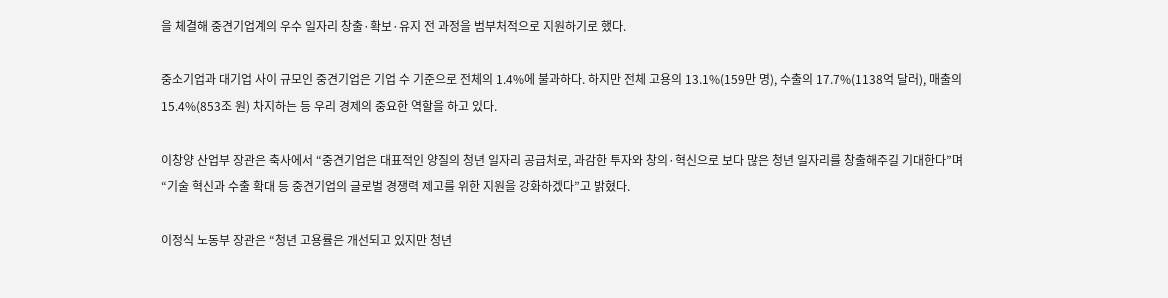을 체결해 중견기업계의 우수 일자리 창출·확보·유지 전 과정을 범부처적으로 지원하기로 했다.

중소기업과 대기업 사이 규모인 중견기업은 기업 수 기준으로 전체의 1.4%에 불과하다. 하지만 전체 고용의 13.1%(159만 명), 수출의 17.7%(1138억 달러), 매출의 15.4%(853조 원) 차지하는 등 우리 경제의 중요한 역할을 하고 있다.

이창양 산업부 장관은 축사에서 “중견기업은 대표적인 양질의 청년 일자리 공급처로, 과감한 투자와 창의·혁신으로 보다 많은 청년 일자리를 창출해주길 기대한다”며 “기술 혁신과 수출 확대 등 중견기업의 글로벌 경쟁력 제고를 위한 지원을 강화하겠다”고 밝혔다.

이정식 노동부 장관은 “청년 고용률은 개선되고 있지만 청년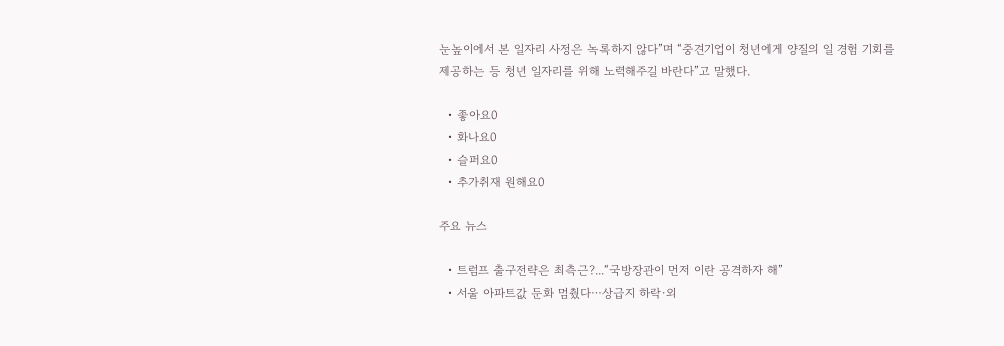눈높이에서 본 일자리 사정은 녹록하지 않다”며 “중견기업이 청년에게 양질의 일 경험 기회를 제공하는 등 청년 일자리를 위해 노력해주길 바란다”고 말했다.

  • 좋아요0
  • 화나요0
  • 슬퍼요0
  • 추가취재 원해요0

주요 뉴스

  • 트럼프 출구전략은 최측근?...“국방장관이 먼저 이란 공격하자 해”
  • 서울 아파트값 둔화 멈췄다⋯상급지 하락·외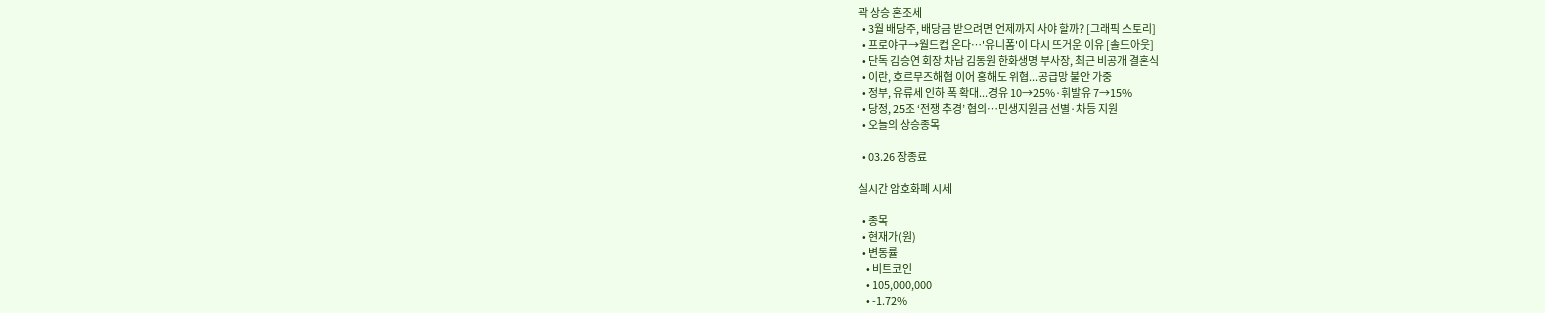곽 상승 혼조세
  • 3월 배당주, 배당금 받으려면 언제까지 사야 할까? [그래픽 스토리]
  • 프로야구→월드컵 온다⋯'유니폼'이 다시 뜨거운 이유 [솔드아웃]
  • 단독 김승연 회장 차남 김동원 한화생명 부사장, 최근 비공개 결혼식
  • 이란, 호르무즈해협 이어 홍해도 위협...공급망 불안 가중
  • 정부, 유류세 인하 폭 확대...경유 10→25%·휘발유 7→15%
  • 당정, 25조 ‘전쟁 추경’ 협의…민생지원금 선별·차등 지원
  • 오늘의 상승종목

  • 03.26 장종료

실시간 암호화폐 시세

  • 종목
  • 현재가(원)
  • 변동률
    • 비트코인
    • 105,000,000
    • -1.72%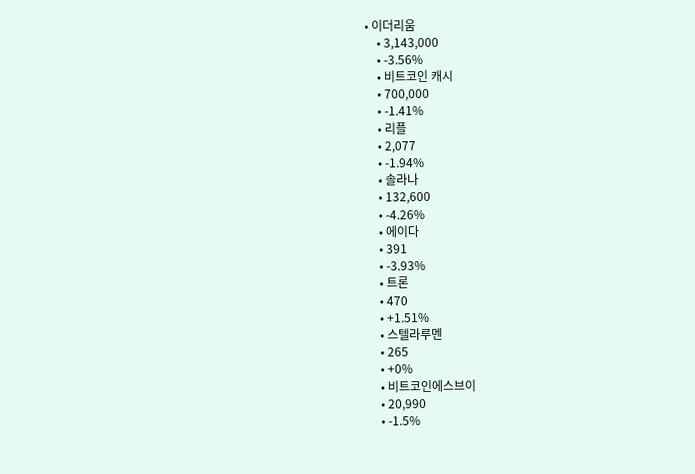• 이더리움
    • 3,143,000
    • -3.56%
    • 비트코인 캐시
    • 700,000
    • -1.41%
    • 리플
    • 2,077
    • -1.94%
    • 솔라나
    • 132,600
    • -4.26%
    • 에이다
    • 391
    • -3.93%
    • 트론
    • 470
    • +1.51%
    • 스텔라루멘
    • 265
    • +0%
    • 비트코인에스브이
    • 20,990
    • -1.5%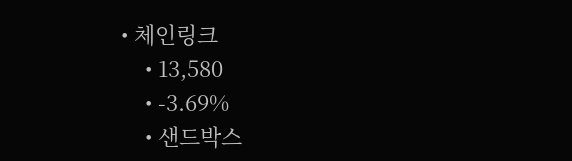• 체인링크
    • 13,580
    • -3.69%
    • 샌드박스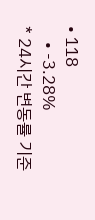• 118
    • -3.28%
* 24시간 변동률 기준